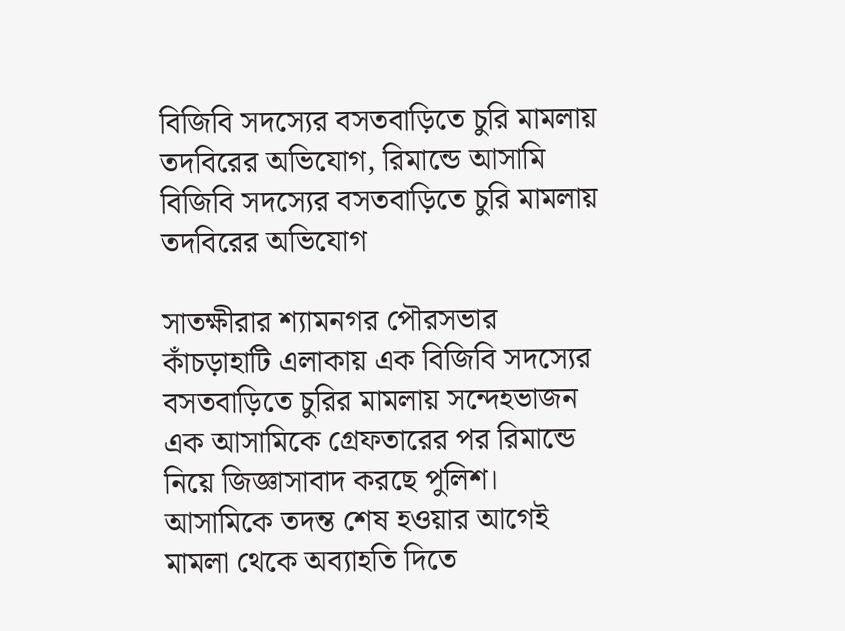বিজিবি সদস্যের বসতবাড়িতে চুরি মামলায় তদবিরের অভিযোগ, রিমান্ডে আসামি
বিজিবি সদস্যের বসতবাড়িতে চুরি মামলায় তদবিরের অভিযোগ

সাতক্ষীরার শ্যামনগর পৌরসভার কাঁচড়াহাটি এলাকায় এক বিজিবি সদস্যের বসতবাড়িতে চুরির মামলায় সন্দেহভাজন এক আসামিকে গ্রেফতারের পর রিমান্ডে নিয়ে জিজ্ঞাসাবাদ করছে পুলিশ। আসামিকে তদন্ত শেষ হওয়ার আগেই মামলা থেকে অব্যাহতি দিতে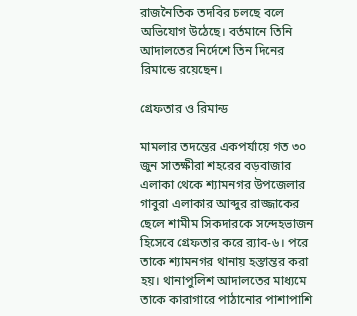রাজনৈতিক তদবির চলছে বলে অভিযোগ উঠেছে। বর্তমানে তিনি আদালতের নির্দেশে তিন দিনের রিমান্ডে রয়েছেন।

গ্রেফতার ও রিমান্ড

মামলার তদন্তের একপর্যায়ে গত ৩০ জুন সাতক্ষীরা শহরের বড়বাজার এলাকা থেকে শ্যামনগর উপজেলার গাবুরা এলাকার আব্দুর রাজ্জাকের ছেলে শামীম সিকদারকে সন্দেহভাজন হিসেবে গ্রেফতার করে র‍্যাব-৬। পরে তাকে শ্যামনগর থানায় হস্তান্তর করা হয়। থানাপুলিশ আদালতের মাধ্যমে তাকে কারাগারে পাঠানোর পাশাপাশি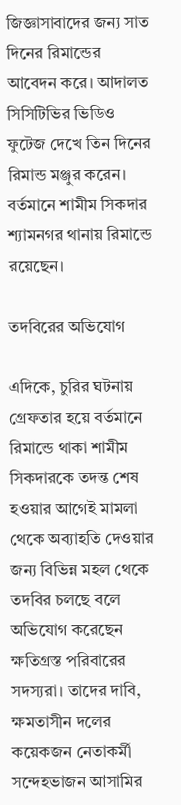জিজ্ঞাসাবাদের জন্য সাত দিনের রিমান্ডের আবেদন করে। আদালত সিসিটিভির ভিডিও ফুটেজ দেখে তিন দিনের রিমান্ড মঞ্জুর করেন। বর্তমানে শামীম সিকদার শ্যামনগর থানায় রিমান্ডে রয়েছেন।

তদবিরের অভিযোগ

এদিকে, চুরির ঘটনায় গ্রেফতার হয়ে বর্তমানে রিমান্ডে থাকা শামীম সিকদারকে তদন্ত শেষ হওয়ার আগেই মামলা থেকে অব্যাহতি দেওয়ার জন্য বিভিন্ন মহল থেকে তদবির চলছে বলে অভিযোগ করেছেন ক্ষতিগ্রস্ত পরিবারের সদস্যরা। তাদের দাবি, ক্ষমতাসীন দলের কয়েকজন নেতাকর্মী সন্দেহভাজন আসামির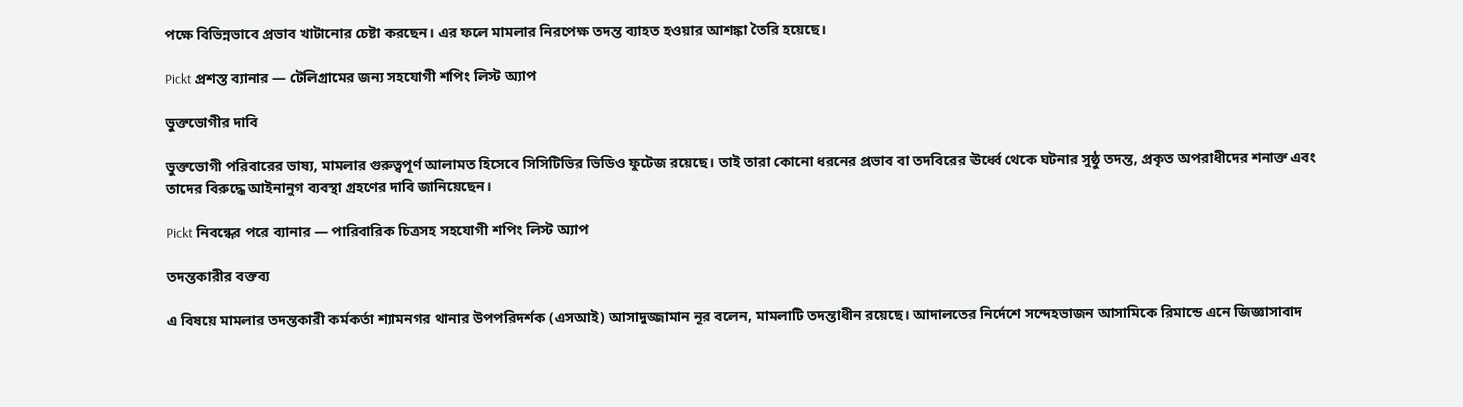পক্ষে বিভিন্নভাবে প্রভাব খাটানোর চেষ্টা করছেন। এর ফলে মামলার নিরপেক্ষ তদন্ত ব্যাহত হওয়ার আশঙ্কা তৈরি হয়েছে।

Pickt প্রশস্ত ব্যানার — টেলিগ্রামের জন্য সহযোগী শপিং লিস্ট অ্যাপ

ভুক্তভোগীর দাবি

ভুক্তভোগী পরিবারের ভাষ্য, মামলার গুরুত্বপূর্ণ আলামত হিসেবে সিসিটিভির ভিডিও ফুটেজ রয়েছে। তাই তারা কোনো ধরনের প্রভাব বা তদবিরের ঊর্ধ্বে থেকে ঘটনার সুষ্ঠু তদন্ত, প্রকৃত অপরাধীদের শনাক্ত এবং তাদের বিরুদ্ধে আইনানুগ ব্যবস্থা গ্রহণের দাবি জানিয়েছেন।

Pickt নিবন্ধের পরে ব্যানার — পারিবারিক চিত্রসহ সহযোগী শপিং লিস্ট অ্যাপ

তদন্তকারীর বক্তব্য

এ বিষয়ে মামলার তদন্তকারী কর্মকর্তা শ্যামনগর থানার উপপরিদর্শক (এসআই) আসাদুজ্জামান নূর বলেন, মামলাটি তদন্তাধীন রয়েছে। আদালতের নির্দেশে সন্দেহভাজন আসামিকে রিমান্ডে এনে জিজ্ঞাসাবাদ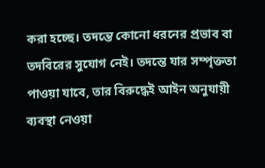করা হচ্ছে। তদন্তে কোনো ধরনের প্রভাব বা তদবিরের সুযোগ নেই। তদন্তে যার সম্পৃক্ততা পাওয়া যাবে, তার বিরুদ্ধেই আইন অনুযায়ী ব্যবস্থা নেওয়া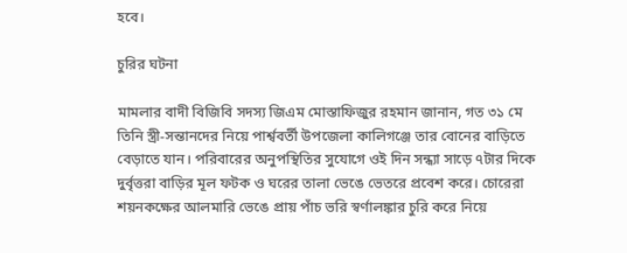হবে।

চুরির ঘটনা

মামলার বাদী বিজিবি সদস্য জিএম মোস্তাফিজুর রহমান জানান, গত ৩১ মে তিনি স্ত্রী-সন্তানদের নিয়ে পার্শ্ববর্তী উপজেলা কালিগঞ্জে তার বোনের বাড়িতে বেড়াতে যান। পরিবারের অনুপস্থিতির সুযোগে ওই দিন সন্ধ্যা সাড়ে ৭টার দিকে দুর্বৃত্তরা বাড়ির মূল ফটক ও ঘরের তালা ভেঙে ভেতরে প্রবেশ করে। চোরেরা শয়নকক্ষের আলমারি ভেঙে প্রায় পাঁচ ভরি স্বর্ণালঙ্কার চুরি করে নিয়ে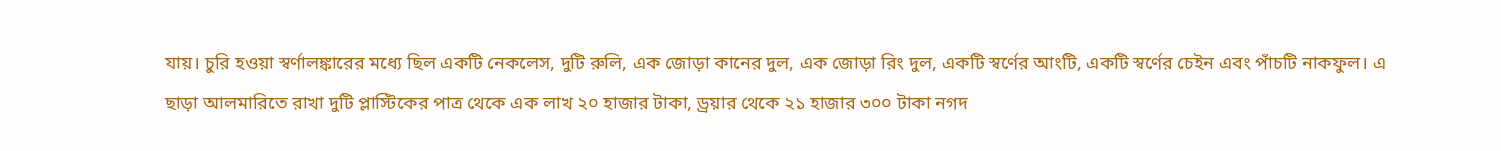যায়। চুরি হওয়া স্বর্ণালঙ্কারের মধ্যে ছিল একটি নেকলেস, দুটি রুলি, এক জোড়া কানের দুল, এক জোড়া রিং দুল, একটি স্বর্ণের আংটি, একটি স্বর্ণের চেইন এবং পাঁচটি নাকফুল। এ ছাড়া আলমারিতে রাখা দুটি প্লাস্টিকের পাত্র থেকে এক লাখ ২০ হাজার টাকা, ড্রয়ার থেকে ২১ হাজার ৩০০ টাকা নগদ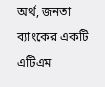অর্থ, জনতা ব্যাংকের একটি এটিএম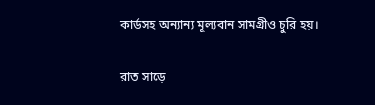কার্ডসহ অন্যান্য মূল্যবান সামগ্রীও চুরি হয়।

রাত সাড়ে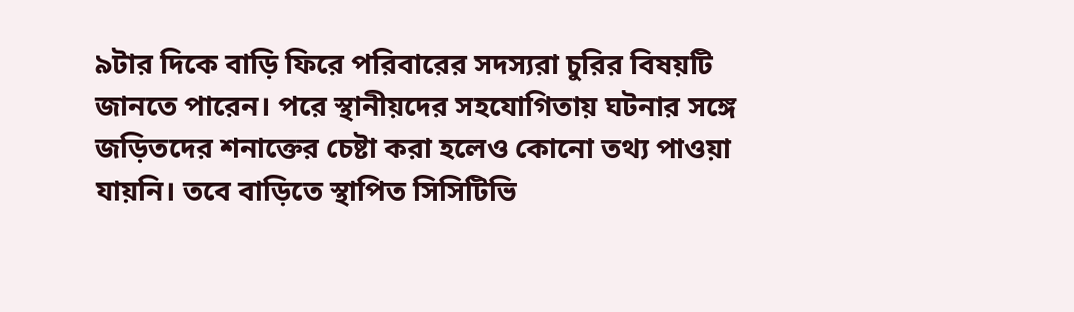৯টার দিকে বাড়ি ফিরে পরিবারের সদস্যরা চুরির বিষয়টি জানতে পারেন। পরে স্থানীয়দের সহযোগিতায় ঘটনার সঙ্গে জড়িতদের শনাক্তের চেষ্টা করা হলেও কোনো তথ্য পাওয়া যায়নি। তবে বাড়িতে স্থাপিত সিসিটিভি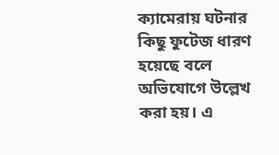ক্যামেরায় ঘটনার কিছু ফুটেজ ধারণ হয়েছে বলে অভিযোগে উল্লেখ করা হয়। এ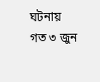ঘটনায় গত ৩ জুন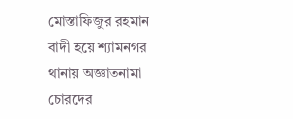মোস্তাফিজুর রহমান বাদী হয়ে শ্যামনগর থানায় অজ্ঞাতনামা চোরদের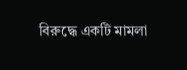বিরুদ্ধে একটি মামলা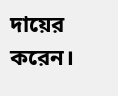দায়ের করেন।